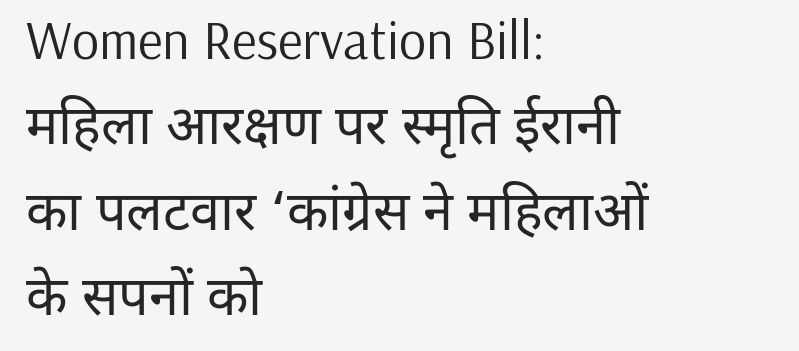Women Reservation Bill: महिला आरक्षण पर स्मृति ईरानी का पलटवार ‘कांग्रेस ने महिलाओं के सपनों को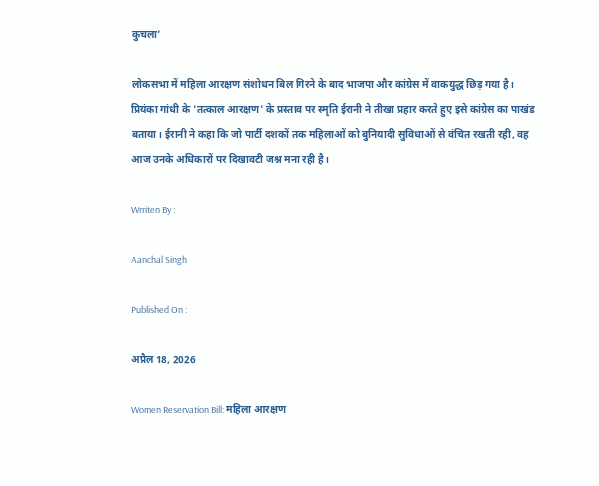कुचला’

लोकसभा में महिला आरक्षण संशोधन बिल गिरने के बाद भाजपा और कांग्रेस में वाकयुद्ध छिड़ गया है। प्रियंका गांधी के 'तत्काल आरक्षण' के प्रस्ताव पर स्मृति ईरानी ने तीखा प्रहार करते हुए इसे कांग्रेस का पाखंड बताया। ईरानी ने कहा कि जो पार्टी दशकों तक महिलाओं को बुनियादी सुविधाओं से वंचित रखती रही, वह आज उनके अधिकारों पर दिखावटी जश्न मना रही है।

Wrriten By :

Aanchal Singh

Published On :

अप्रैल 18, 2026

Women Reservation Bill: महिला आरक्षण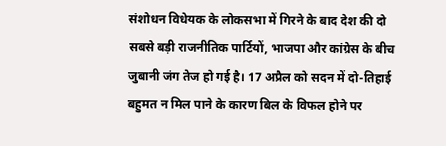संशोधन विधेयक के लोकसभा में गिरने के बाद देश की दो सबसे बड़ी राजनीतिक पार्टियों, भाजपा और कांग्रेस के बीच जुबानी जंग तेज हो गई है। 17 अप्रैल को सदन में दो-तिहाई बहुमत न मिल पाने के कारण बिल के विफल होने पर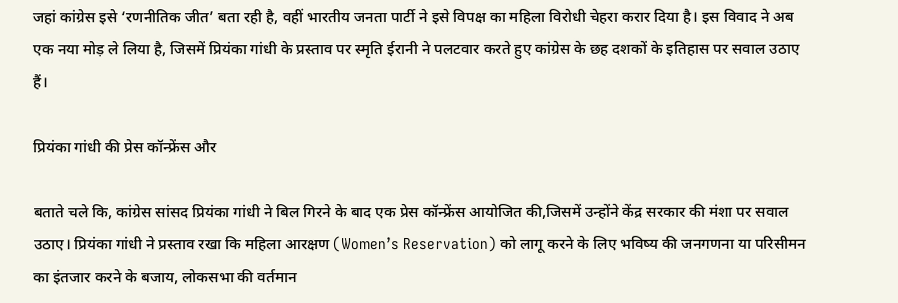जहां कांग्रेस इसे ‘रणनीतिक जीत’ बता रही है, वहीं भारतीय जनता पार्टी ने इसे विपक्ष का महिला विरोधी चेहरा करार दिया है। इस विवाद ने अब एक नया मोड़ ले लिया है, जिसमें प्रियंका गांधी के प्रस्ताव पर स्मृति ईरानी ने पलटवार करते हुए कांग्रेस के छह दशकों के इतिहास पर सवाल उठाए हैं।

प्रियंका गांधी की प्रेस कॉन्फ्रेंस और

बताते चले कि, कांग्रेस सांसद प्रियंका गांधी ने बिल गिरने के बाद एक प्रेस कॉन्फ्रेंस आयोजित की,जिसमें उन्होंने केंद्र सरकार की मंशा पर सवाल उठाए। प्रियंका गांधी ने प्रस्ताव रखा कि महिला आरक्षण (Women’s Reservation) को लागू करने के लिए भविष्य की जनगणना या परिसीमन का इंतजार करने के बजाय, लोकसभा की वर्तमान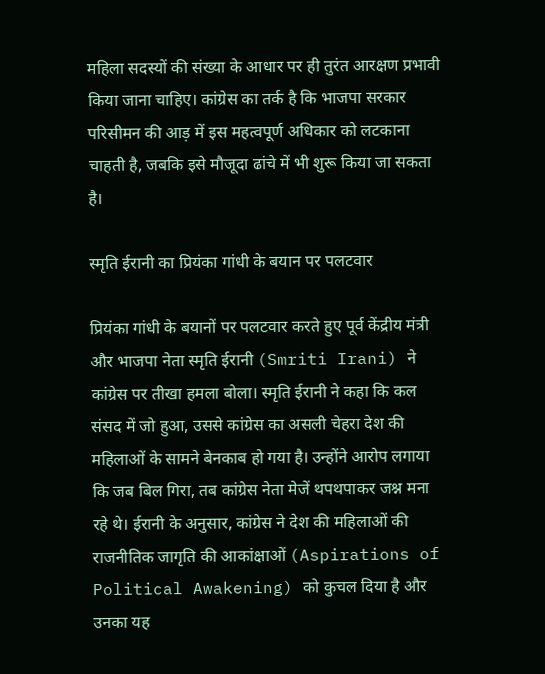महिला सदस्यों की संख्या के आधार पर ही तुरंत आरक्षण प्रभावी किया जाना चाहिए। कांग्रेस का तर्क है कि भाजपा सरकार परिसीमन की आड़ में इस महत्वपूर्ण अधिकार को लटकाना चाहती है, जबकि इसे मौजूदा ढांचे में भी शुरू किया जा सकता है।

स्मृति ईरानी का प्रियंका गांधी के बयान पर पलटवार

प्रियंका गांधी के बयानों पर पलटवार करते हुए पूर्व केंद्रीय मंत्री और भाजपा नेता स्मृति ईरानी (Smriti Irani) ने कांग्रेस पर तीखा हमला बोला। स्मृति ईरानी ने कहा कि कल संसद में जो हुआ, उससे कांग्रेस का असली चेहरा देश की महिलाओं के सामने बेनकाब हो गया है। उन्होंने आरोप लगाया कि जब बिल गिरा, तब कांग्रेस नेता मेजें थपथपाकर जश्न मना रहे थे। ईरानी के अनुसार, कांग्रेस ने देश की महिलाओं की राजनीतिक जागृति की आकांक्षाओं (Aspirations of Political Awakening) को कुचल दिया है और उनका यह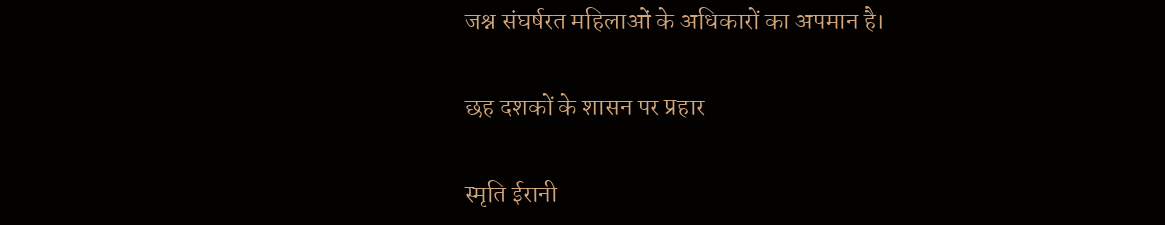जश्न संघर्षरत महिलाओं के अधिकारों का अपमान है।

छह दशकों के शासन पर प्रहार

स्मृति ईरानी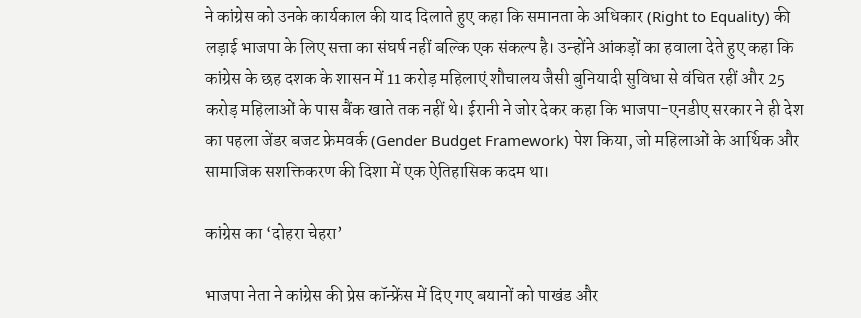ने कांग्रेस को उनके कार्यकाल की याद दिलाते हुए कहा कि समानता के अधिकार (Right to Equality) की लड़ाई भाजपा के लिए सत्ता का संघर्ष नहीं बल्कि एक संकल्प है। उन्होंने आंकड़ों का हवाला देते हुए कहा कि कांग्रेस के छह दशक के शासन में 11 करोड़ महिलाएं शौचालय जैसी बुनियादी सुविधा से वंचित रहीं और 25 करोड़ महिलाओं के पास बैंक खाते तक नहीं थे। ईरानी ने जोर देकर कहा कि भाजपा-एनडीए सरकार ने ही देश का पहला जेंडर बजट फ्रेमवर्क (Gender Budget Framework) पेश किया, जो महिलाओं के आर्थिक और सामाजिक सशक्तिकरण की दिशा में एक ऐतिहासिक कदम था।

कांग्रेस का ‘दोहरा चेहरा’

भाजपा नेता ने कांग्रेस की प्रेस कॉन्फ्रेंस में दिए गए बयानों को पाखंड और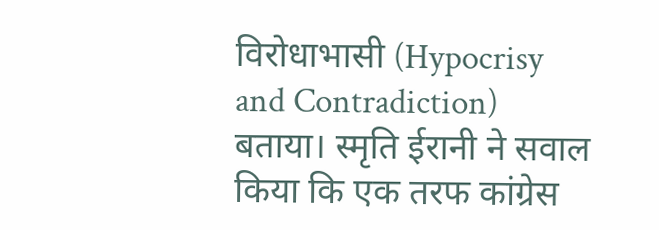विरोधाभासी (Hypocrisy and Contradiction) बताया। स्मृति ईरानी ने सवाल किया कि एक तरफ कांग्रेस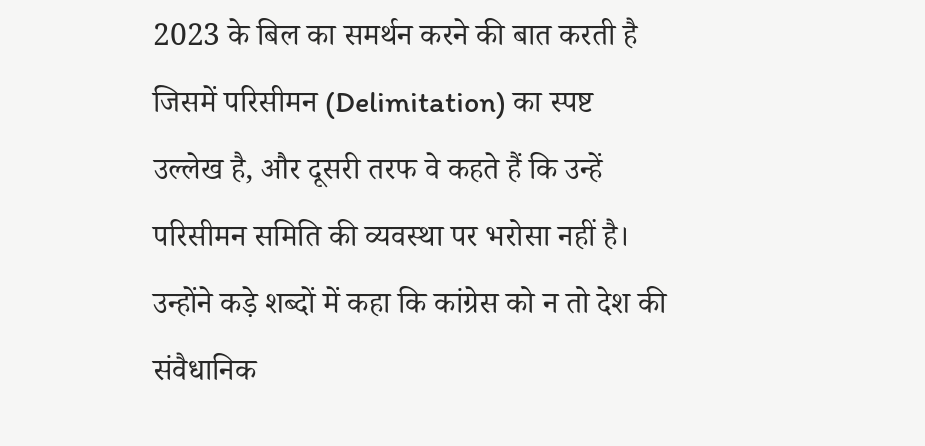2023 के बिल का समर्थन करने की बात करती है जिसमें परिसीमन (Delimitation) का स्पष्ट उल्लेख है, और दूसरी तरफ वे कहते हैं कि उन्हें परिसीमन समिति की व्यवस्था पर भरोसा नहीं है। उन्होंने कड़े शब्दों में कहा कि कांग्रेस को न तो देश की संवैधानिक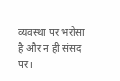व्यवस्था पर भरोसा है और न ही संसद पर।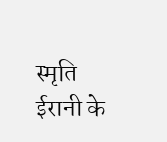स्मृति ईरानी के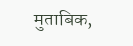मुताबिक,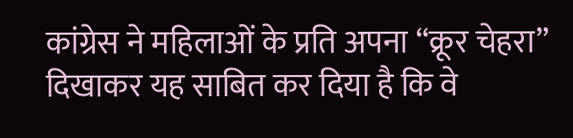कांग्रेस ने महिलाओं के प्रति अपना “क्रूर चेहरा” दिखाकर यह साबित कर दिया है कि वे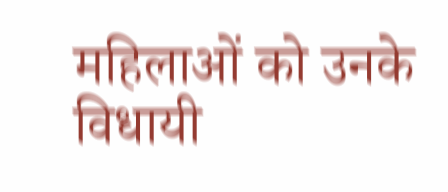महिलाओं को उनके विधायी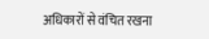अधिकारों से वंचित रखना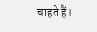चाहते हैं।